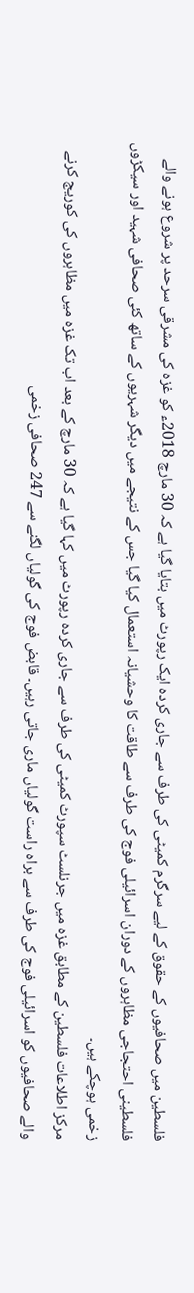فلسطین میں صحافیوں کے حقوق کے لیے سرگرم کمیٹی کی طرف سے جاری کردہ ایک رپورٹ میں بتایا گیا ہے کہ 30 مارچ 2018ء کو غزہ کی مشرقی سرحد پر شروع ہونے والے فلسطینی احتجاجی مظاہروں کے دوران اسرائیلی فوج کی طرف سے طاقت کا وحشیانہ استعمال کیا گیا جس کے نتیجے میں دیگر شہریوں کے ساتھ کئی صحافی شہید اور سیکڑوں زخمی ہوچکے ہیں۔
مرکز اطلاعات فلسطین کے مطابق غزہ میں جرنلسٹ سپورٹ کمیٹی کی طرف سے جاری کردہ رپورٹ میں کہا گیا ہے کہ 30 مارچ کے بعد اب تک غزہ میں مظاہروں کی کوریج کرنے والے صحافیوں کو اسرائیلی فوج کی طرف سے براہ راست گولیاں ماری جاتی رہیں۔ قابض فوج کی گولیاں لگنے سے 247 صحافی زخمی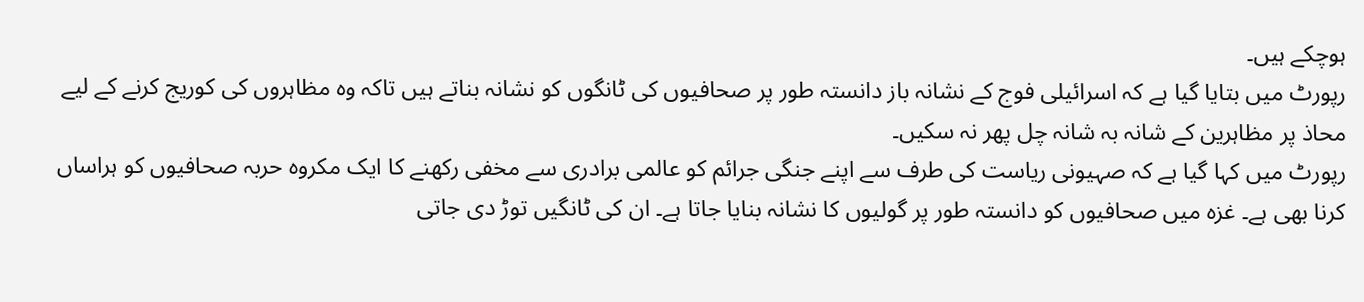ہوچکے ہیں۔
رپورٹ میں بتایا گیا ہے کہ اسرائیلی فوج کے نشانہ باز دانستہ طور پر صحافیوں کی ٹانگوں کو نشانہ بناتے ہیں تاکہ وہ مظاہروں کی کوریج کرنے کے لیے محاذ پر مظاہرین کے شانہ بہ شانہ چل پھر نہ سکیں۔
رپورٹ میں کہا گیا ہے کہ صہیونی ریاست کی طرف سے اپنے جنگی جرائم کو عالمی برادری سے مخفی رکھنے کا ایک مکروہ حربہ صحافیوں کو ہراساں کرنا بھی ہے۔ غزہ میں صحافیوں کو دانستہ طور پر گولیوں کا نشانہ بنایا جاتا ہے۔ ان کی ٹانگیں توڑ دی جاتی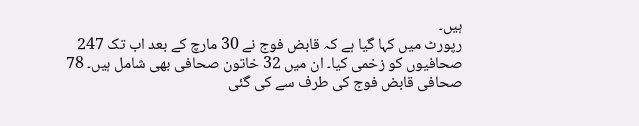ہیں۔
رپورٹ میں کہا گیا ہے کہ قابض فوج نے 30 مارچ کے بعد اب تک 247 صحافیوں کو زخمی کیا۔ ان میں 32 خاتون صحافی بھی شامل ہیں۔ 78 صحافی قابض فوج کی طرف سے کی گئی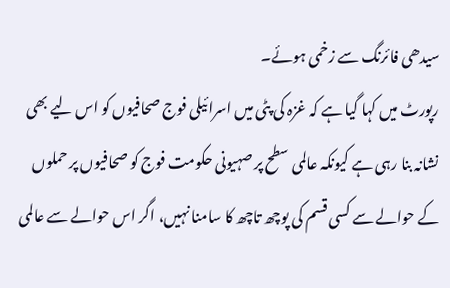سیدھی فائرنگ سے زخمی ہوئے۔
رپورٹ میں کہا گیا ہے کہ غزہ کی پٹی میں اسرائیلی فوج صحافیوں کو اس لیے بھی نشانہ بنا رہی ہے کیونکہ عالمی سطح پر صہیونی حکومت فوج کو صحافیوں پر حملوں کے حوالے سے کسی قسم کی پوچھ تاچھ کا سامنا نہیں، اگر اس حوالے سے عالمی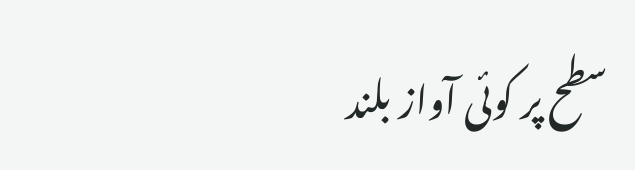سطح پر کوئی آواز بلند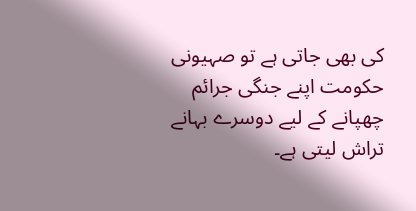کی بھی جاتی ہے تو صہیونی حکومت اپنے جنگی جرائم چھپانے کے لیے دوسرے بہانے تراش لیتی ہے۔